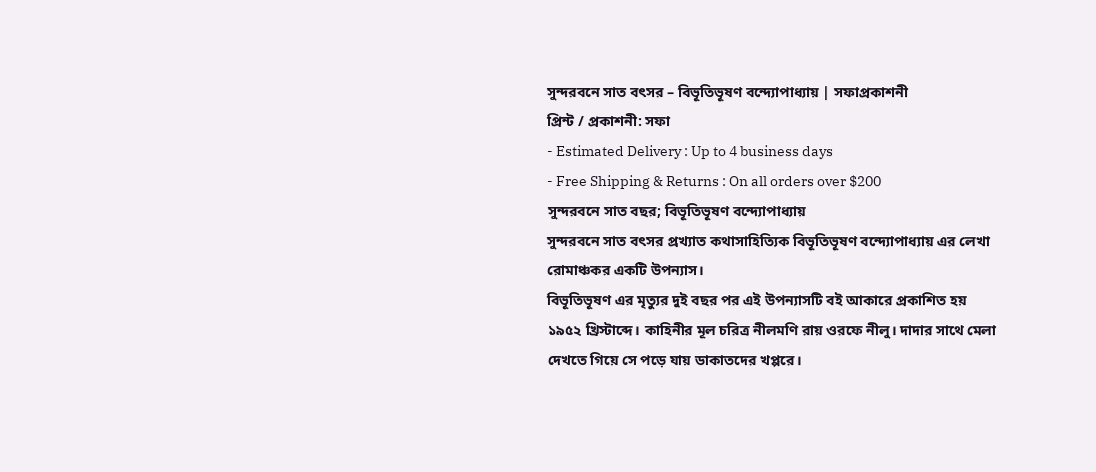সুন্দরবনে সাত বৎসর – বিভূতিভূষণ বন্দ্যোপাধ্যায় | সফাপ্রকাশনী
প্রিন্ট / প্রকাশনী: সফা
- Estimated Delivery : Up to 4 business days
- Free Shipping & Returns : On all orders over $200
সুন্দরবনে সাত বছর; বিভূতিভূষণ বন্দ্যোপাধ্যায়
সুন্দরবনে সাত বৎসর প্রখ্যাত কথাসাহিত্যিক বিভূতিভূষণ বন্দ্যোপাধ্যায় এর লেখা রোমাঞ্চকর একটি উপন্যাস।
বিভূতিভূষণ এর মৃত্যুর দুই বছর পর এই উপন্যাসটি বই আকারে প্রকাশিত হয় ১৯৫২ খ্রিস্টাব্দে। কাহিনীর মূল চরিত্র নীলমণি রায় ওরফে নীলু। দাদার সাথে মেলা দেখতে গিয়ে সে পড়ে যায় ডাকাতদের খপ্পরে।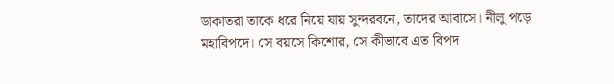ডাকাতরা তাকে ধরে নিয়ে যায় সুন্দরবনে, তাদের আবাসে। নীলু পড়ে মহাবিপদে। সে বয়সে কিশোর, সে কীভাবে এত বিপদ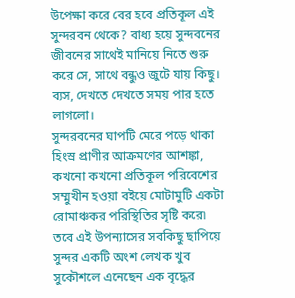উপেক্ষা করে বের হবে প্রতিকূল এই সুন্দরবন থেকে? বাধ্য হয়ে সুন্দবনের জীবনের সাথেই মানিয়ে নিতে শুরু করে সে, সাথে বন্ধুও জুটে যায় কিছু। ব্যস, দেখতে দেখতে সময় পার হতে লাগলো।
সুন্দরবনের ঘাপটি মেরে পড়ে থাকা হিংস্র প্রাণীর আক্রমণের আশঙ্কা, কখনো কখনো প্রতিকূল পরিবেশের সম্মুখীন হওয়া বইয়ে মোটামুটি একটা রোমাঞ্চকর পরিস্থিতির সৃষ্টি করে৷ তবে এই উপন্যাসের সবকিছু ছাপিয়ে সুন্দর একটি অংশ লেখক খুব সুকৌশলে এনেছেন এক বৃদ্ধের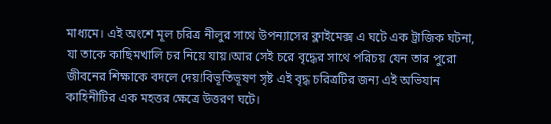মাধ্যমে। এই অংশে মূল চরিত্র নীলুর সাথে উপন্যাসের ক্লাইমেক্স এ ঘটে এক ট্রাজিক ঘটনা, যা তাকে কাছিমখালি চর নিয়ে যায়।আর সেই চরে বৃদ্ধের সাথে পরিচয় যেন তার পুরো জীবনের শিক্ষাকে বদলে দেয়!বিভূতিভূষণ সৃষ্ট এই বৃদ্ধ চরিত্রটির জন্য এই অভিযান কাহিনীটির এক মহত্তর ক্ষেত্রে উত্তরণ ঘটে।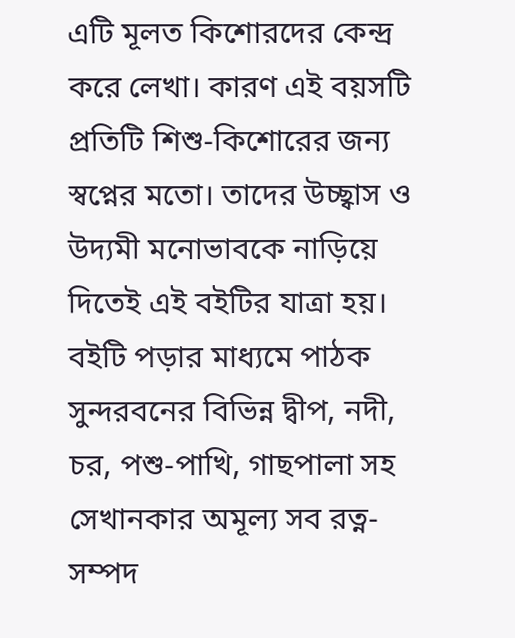এটি মূলত কিশোরদের কেন্দ্র করে লেখা। কারণ এই বয়সটি প্রতিটি শিশু-কিশোরের জন্য স্বপ্নের মতো। তাদের উচ্ছ্বাস ও উদ্যমী মনোভাবকে নাড়িয়ে দিতেই এই বইটির যাত্রা হয়। বইটি পড়ার মাধ্যমে পাঠক সুন্দরবনের বিভিন্ন দ্বীপ, নদী, চর, পশু-পাখি, গাছপালা সহ সেখানকার অমূল্য সব রত্ন-সম্পদ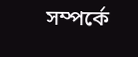সম্পর্কে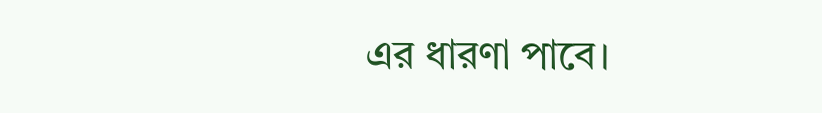এর ধারণা পাবে।